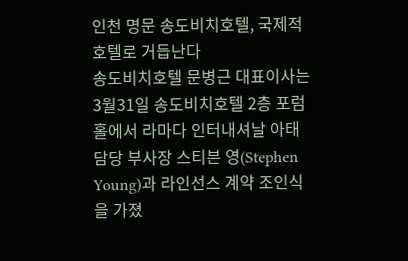인천 명문 송도비치호텔, 국제적 호텔로 거듭난다
송도비치호텔 문병근 대표이사는 3월31일 송도비치호텔 2층 포럼홀에서 라마다 인터내셔날 아태담당 부사장 스티븐 영(Stephen Young)과 라인선스 계약 조인식을 가졌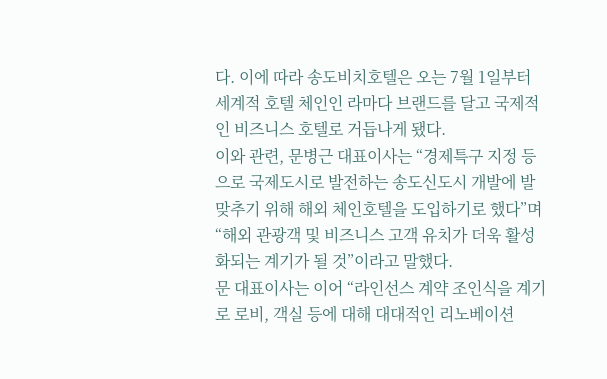다. 이에 따라 송도비치호텔은 오는 7월 1일부터 세계적 호텔 체인인 라마다 브랜드를 달고 국제적인 비즈니스 호텔로 거듭나게 됐다.
이와 관련, 문병근 대표이사는 “경제특구 지정 등으로 국제도시로 발전하는 송도신도시 개발에 발맞추기 위해 해외 체인호텔을 도입하기로 했다”며 “해외 관광객 및 비즈니스 고객 유치가 더욱 활성화되는 계기가 될 것”이라고 말했다.
문 대표이사는 이어 “라인선스 계약 조인식을 계기로 로비, 객실 등에 대해 대대적인 리노베이션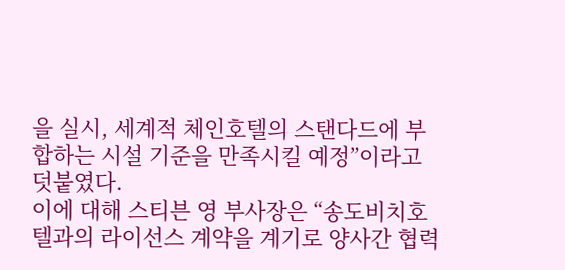을 실시, 세계적 체인호텔의 스탠다드에 부합하는 시설 기준을 만족시킬 예정”이라고 덧붙였다.
이에 대해 스티븐 영 부사장은 “송도비치호텔과의 라이선스 계약을 계기로 양사간 협력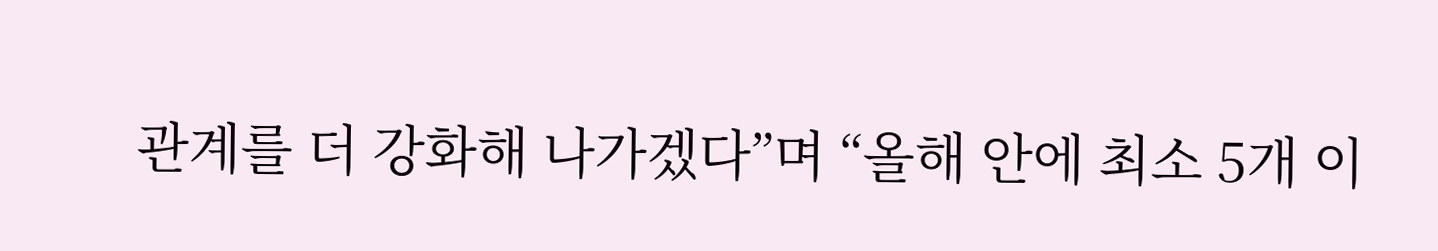관계를 더 강화해 나가겠다”며 “올해 안에 최소 5개 이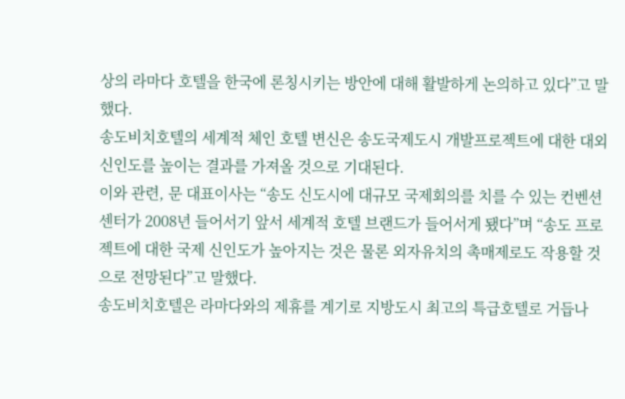상의 라마다 호텔을 한국에 론칭시키는 방안에 대해 활발하게 논의하고 있다”고 말했다.
송도비치호텔의 세계적 체인 호텔 변신은 송도국제도시 개발프로젝트에 대한 대외 신인도를 높이는 결과를 가져올 것으로 기대된다.
이와 관련, 문 대표이사는 “송도 신도시에 대규모 국제회의를 치를 수 있는 컨벤션센터가 2008년 들어서기 앞서 세계적 호텔 브랜드가 들어서게 됐다”며 “송도 프로젝트에 대한 국제 신인도가 높아지는 것은 물론 외자유치의 촉매제로도 작용할 것으로 전망된다”고 말했다.
송도비치호텔은 라마다와의 제휴를 계기로 지방도시 최고의 특급호텔로 거듭나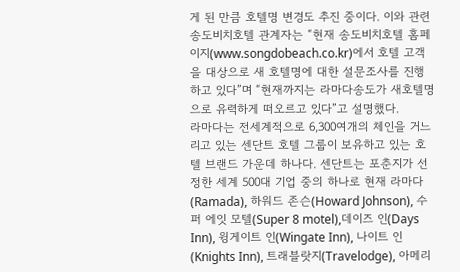게 된 만큼 호텔명 변경도 추진 중이다. 이와 관련 송도비치호텔 관계자는 “현재 송도비치호텔 홈페이지(www.songdobeach.co.kr)에서 호텔 고객을 대상으로 새 호텔명에 대한 설문조사를 진행하고 있다”며 “현재까지는 라마다송도가 새호텔명으로 유력하게 떠오르고 있다”고 설명했다.
라마다는 전세계적으로 6,300여개의 체인을 거느리고 있는 센단트 호텔 그룹이 보유하고 있는 호텔 브랜드 가운데 하나다. 센단트는 포춘지가 선정한 세계 500대 기업 중의 하나로 현재 라마다(Ramada), 하워드 존슨(Howard Johnson), 수퍼 에잇 모텔(Super 8 motel),데이즈 인(Days Inn), 윙게이트 인(Wingate Inn), 나이트 인(Knights Inn), 트래블랏지(Travelodge), 아메리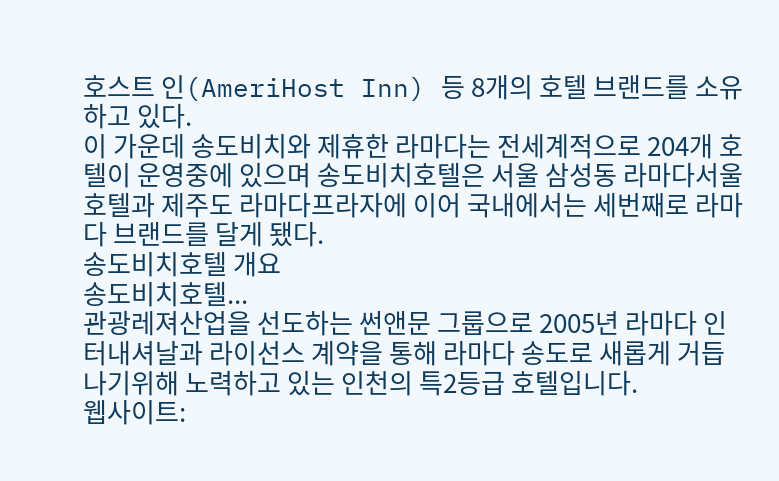호스트 인(AmeriHost Inn) 등 8개의 호텔 브랜드를 소유하고 있다.
이 가운데 송도비치와 제휴한 라마다는 전세계적으로 204개 호텔이 운영중에 있으며 송도비치호텔은 서울 삼성동 라마다서울호텔과 제주도 라마다프라자에 이어 국내에서는 세번째로 라마다 브랜드를 달게 됐다.
송도비치호텔 개요
송도비치호텔...
관광레져산업을 선도하는 썬앤문 그룹으로 2005년 라마다 인터내셔날과 라이선스 계약을 통해 라마다 송도로 새롭게 거듭나기위해 노력하고 있는 인천의 특2등급 호텔입니다.
웹사이트: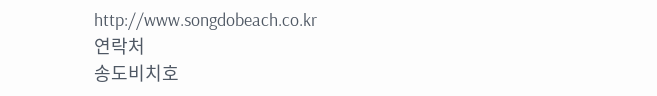http://www.songdobeach.co.kr
연락처
송도비치호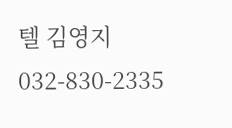텔 김영지 032-830-2335